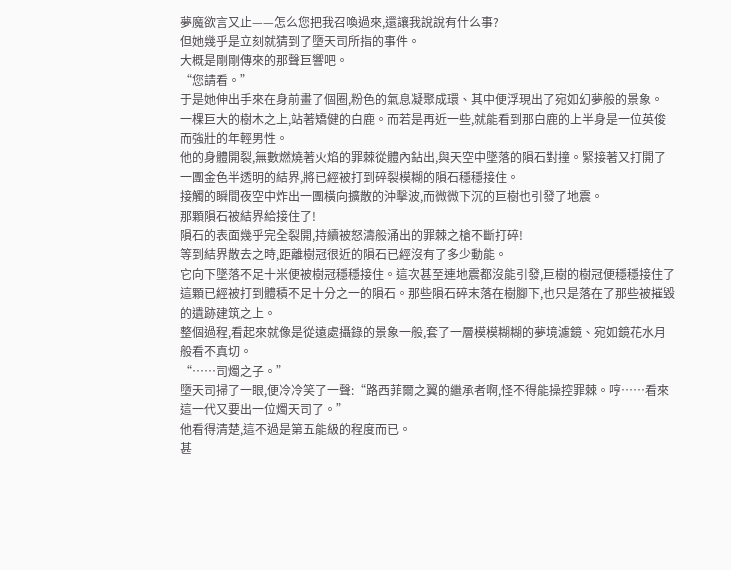夢魔欲言又止——怎么您把我召喚過來,還讓我說說有什么事?
但她幾乎是立刻就猜到了墮天司所指的事件。
大概是剛剛傳來的那聲巨響吧。
“您請看。”
于是她伸出手來在身前畫了個圈,粉色的氣息凝聚成環、其中便浮現出了宛如幻夢般的景象。
一棵巨大的樹木之上,站著矯健的白鹿。而若是再近一些,就能看到那白鹿的上半身是一位英俊而強壯的年輕男性。
他的身體開裂,無數燃燒著火焰的罪棘從體內鉆出,與天空中墜落的隕石對撞。緊接著又打開了一團金色半透明的結界,將已經被打到碎裂模糊的隕石穩穩接住。
接觸的瞬間夜空中炸出一團橫向擴散的沖擊波,而微微下沉的巨樹也引發了地震。
那顆隕石被結界給接住了!
隕石的表面幾乎完全裂開,持續被怒濤般涌出的罪棘之槍不斷打碎!
等到結界散去之時,距離樹冠很近的隕石已經沒有了多少動能。
它向下墜落不足十米便被樹冠穩穩接住。這次甚至連地震都沒能引發,巨樹的樹冠便穩穩接住了這顆已經被打到體積不足十分之一的隕石。那些隕石碎末落在樹腳下,也只是落在了那些被摧毀的遺跡建筑之上。
整個過程,看起來就像是從遠處攝錄的景象一般,套了一層模模糊糊的夢境濾鏡、宛如鏡花水月般看不真切。
“……司燭之子。”
墮天司掃了一眼,便冷冷笑了一聲:“路西菲爾之翼的繼承者啊,怪不得能操控罪棘。哼……看來這一代又要出一位燭天司了。”
他看得清楚,這不過是第五能級的程度而已。
甚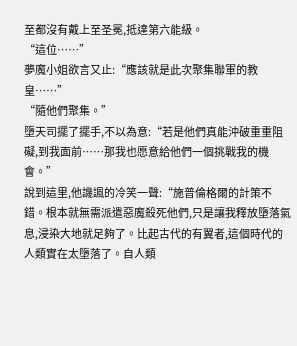至都沒有戴上至圣冕,抵達第六能級。
“這位……”
夢魔小姐欲言又止:“應該就是此次聚集聯軍的教皇……”
“隨他們聚集。”
墮天司擺了擺手,不以為意:“若是他們真能沖破重重阻礙,到我面前……那我也愿意給他們一個挑戰我的機會。”
說到這里,他譏諷的冷笑一聲:“施普倫格爾的計策不錯。根本就無需派遣惡魔殺死他們,只是讓我釋放墮落氣息,浸染大地就足夠了。比起古代的有翼者,這個時代的人類實在太墮落了。自人類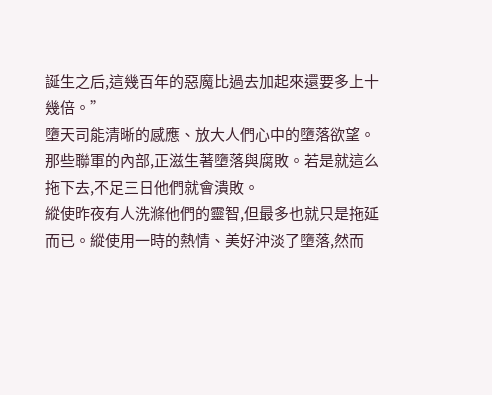誕生之后,這幾百年的惡魔比過去加起來還要多上十幾倍。”
墮天司能清晰的感應、放大人們心中的墮落欲望。
那些聯軍的內部,正滋生著墮落與腐敗。若是就這么拖下去,不足三日他們就會潰敗。
縱使昨夜有人洗滌他們的靈智,但最多也就只是拖延而已。縱使用一時的熱情、美好沖淡了墮落,然而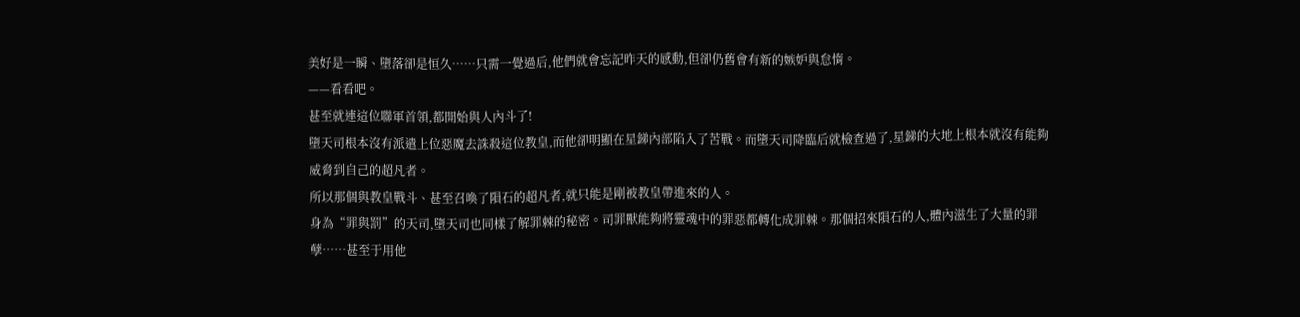美好是一瞬、墮落卻是恒久……只需一覺過后,他們就會忘記昨天的感動,但卻仍舊會有新的嫉妒與怠惰。
——看看吧。
甚至就連這位聯軍首領,都開始與人內斗了!
墮天司根本沒有派遣上位惡魔去誅殺這位教皇,而他卻明顯在星銻內部陷入了苦戰。而墮天司降臨后就檢查過了,星銻的大地上根本就沒有能夠威脅到自己的超凡者。
所以那個與教皇戰斗、甚至召喚了隕石的超凡者,就只能是剛被教皇帶進來的人。
身為“罪與罰”的天司,墮天司也同樣了解罪棘的秘密。司罪獸能夠將靈魂中的罪惡都轉化成罪棘。那個招來隕石的人,體內滋生了大量的罪孽……甚至于用他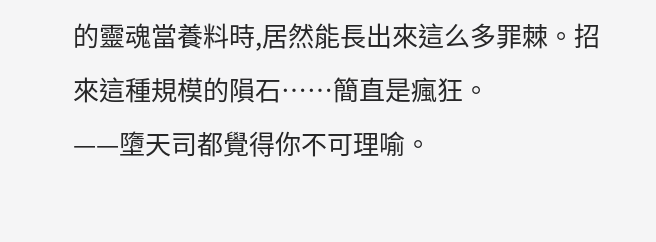的靈魂當養料時,居然能長出來這么多罪棘。招來這種規模的隕石……簡直是瘋狂。
——墮天司都覺得你不可理喻。